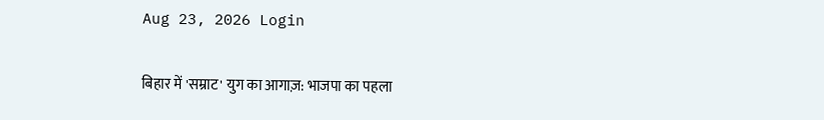Aug 23, 2026 Login

बिहार में 'सम्राट' युग का आगाज़: भाजपा का पहला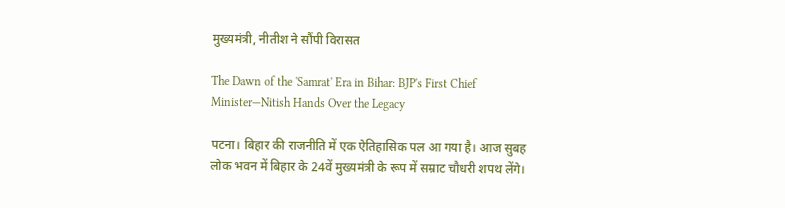मुख्यमंत्री, नीतीश ने सौंपी विरासत

The Dawn of the 'Samrat' Era in Bihar: BJP's First Chief Minister—Nitish Hands Over the Legacy

पटना। बिहार की राजनीति में एक ऐतिहासिक पल आ गया है। आज सुबह लोक भवन में बिहार के 24वें मुख्यमंत्री के रूप में सम्राट चौधरी शपथ लेंगे।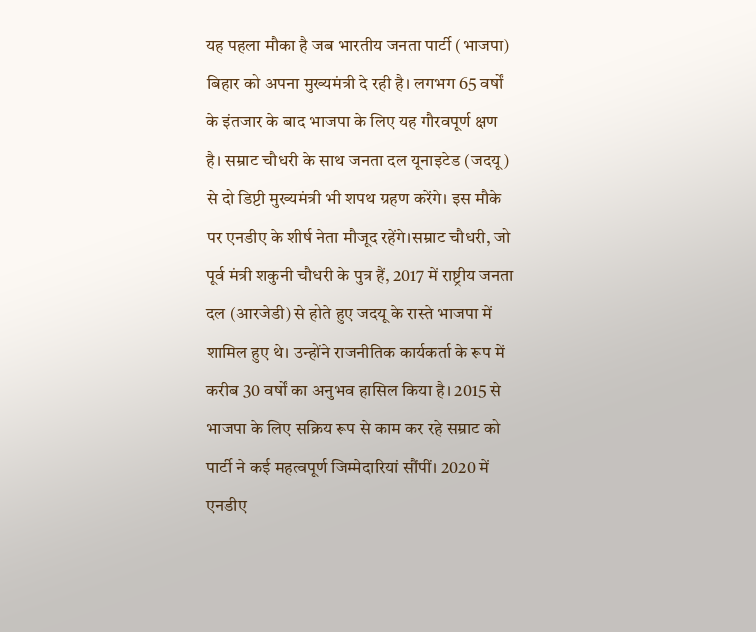यह पहला मौका है जब भारतीय जनता पार्टी (भाजपा) बिहार को अपना मुख्यमंत्री दे रही है। लगभग 65 वर्षों के इंतजार के बाद भाजपा के लिए यह गौरवपूर्ण क्षण है। सम्राट चौधरी के साथ जनता दल यूनाइटेड (जदयू) से दो डिप्टी मुख्यमंत्री भी शपथ ग्रहण करेंगे। इस मौके पर एनडीए के शीर्ष नेता मौजूद रहेंगे।सम्राट चौधरी, जो पूर्व मंत्री शकुनी चौधरी के पुत्र हैं, 2017 में राष्ट्रीय जनता दल (आरजेडी) से होते हुए जदयू के रास्ते भाजपा में शामिल हुए थे। उन्होंने राजनीतिक कार्यकर्ता के रूप में करीब 30 वर्षों का अनुभव हासिल किया है। 2015 से भाजपा के लिए सक्रिय रूप से काम कर रहे सम्राट को पार्टी ने कई महत्वपूर्ण जिम्मेदारियां सौंपीं। 2020 में एनडीए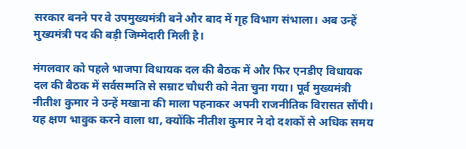सरकार बनने पर वे उपमुख्यमंत्री बने और बाद में गृह विभाग संभाला। अब उन्हें मुख्यमंत्री पद की बड़ी जिम्मेदारी मिली है।

मंगलवार को पहले भाजपा विधायक दल की बैठक में और फिर एनडीए विधायक दल की बैठक में सर्वसम्मति से सम्राट चौधरी को नेता चुना गया। पूर्व मुख्यमंत्री नीतीश कुमार ने उन्हें मखाना की माला पहनाकर अपनी राजनीतिक विरासत सौंपी। यह क्षण भावुक करने वाला था, क्योंकि नीतीश कुमार ने दो दशकों से अधिक समय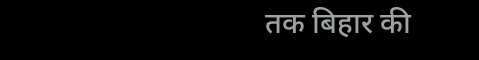तक बिहार की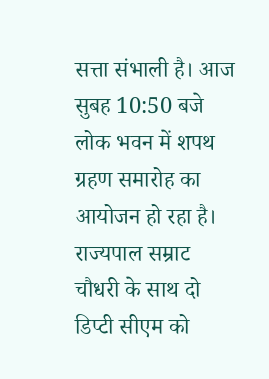सत्ता संभाली है। आज सुबह 10:50 बजे लोक भवन में शपथ ग्रहण समारोह का आयोजन हो रहा है। राज्यपाल सम्राट चौधरी के साथ दो डिप्टी सीएम को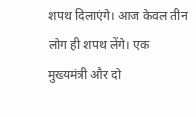शपथ दिलाएंगे। आज केवल तीन लोग ही शपथ लेंगे। एक मुख्यमंत्री और दो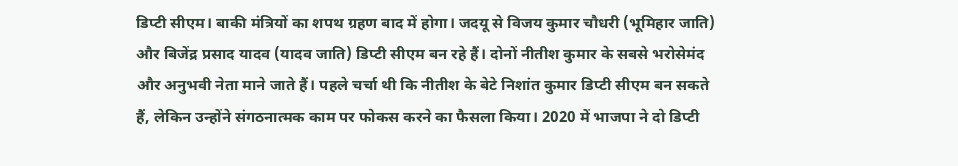डिप्टी सीएम। बाकी मंत्रियों का शपथ ग्रहण बाद में होगा। जदयू से विजय कुमार चौधरी (भूमिहार जाति) और बिजेंद्र प्रसाद यादव (यादव जाति) डिप्टी सीएम बन रहे हैं। दोनों नीतीश कुमार के सबसे भरोसेमंद और अनुभवी नेता माने जाते हैं। पहले चर्चा थी कि नीतीश के बेटे निशांत कुमार डिप्टी सीएम बन सकते हैं, लेकिन उन्होंने संगठनात्मक काम पर फोकस करने का फैसला किया। 2020 में भाजपा ने दो डिप्टी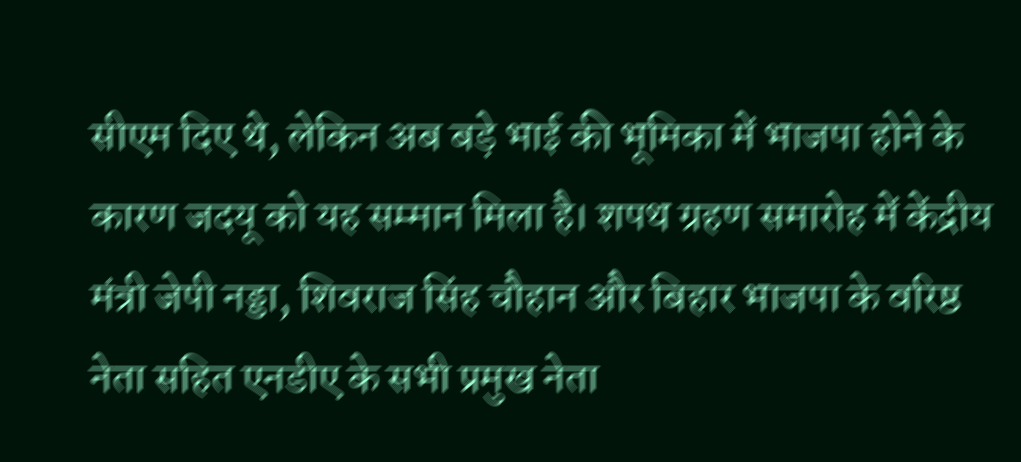सीएम दिए थे, लेकिन अब बड़े भाई की भूमिका में भाजपा होने के कारण जदयू को यह सम्मान मिला है। शपथ ग्रहण समारोह में केंद्रीय मंत्री जेपी नड्डा, शिवराज सिंह चौहान और बिहार भाजपा के वरिष्ठ नेता सहित एनडीए के सभी प्रमुख नेता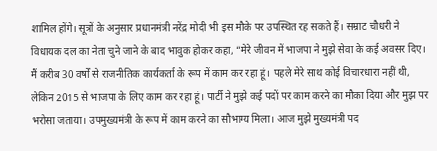शामिल होंगे। सूत्रों के अनुसार प्रधानमंत्री नरेंद्र मोदी भी इस मौके पर उपस्थित रह सकते हैं। सम्राट चौधरी ने विधायक दल का नेता चुने जाने के बाद भावुक होकर कहा, “मेरे जीवन में भाजपा ने मुझे सेवा के कई अवसर दिए। मैं करीब 30 वर्षों से राजनीतिक कार्यकर्ता के रूप में काम कर रहा हूं। पहले मेरे साथ कोई विचारधारा नहीं थी, लेकिन 2015 से भाजपा के लिए काम कर रहा हूं। पार्टी ने मुझे कई पदों पर काम करने का मौका दिया और मुझ पर भरोसा जताया। उपमुख्यमंत्री के रूप में काम करने का सौभाग्य मिला। आज मुझे मुख्यमंत्री पद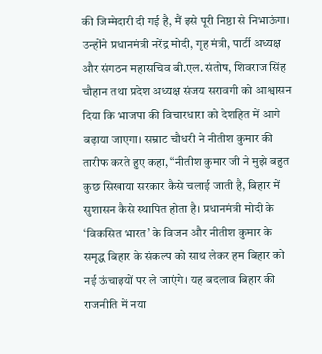की जिम्मेदारी दी गई है, मैं इसे पूरी निष्ठा से निभाऊंगा। उन्होंने प्रधानमंत्री नरेंद्र मोदी, गृह मंत्री, पार्टी अध्यक्ष और संगठन महासचिव बी.एल. संतोष, शिवराज सिंह चौहान तथा प्रदेश अध्यक्ष संजय सरावगी को आश्वासन दिया कि भाजपा की विचारधारा को देशहित में आगे बढ़ाया जाएगा। सम्राट चौधरी ने नीतीश कुमार की तारीफ करते हुए कहा, “नीतीश कुमार जी ने मुझे बहुत कुछ सिखाया सरकार कैसे चलाई जाती है, बिहार में सुशासन कैसे स्थापित होता है। प्रधानमंत्री मोदी के ‘विकसित भारत’ के विजन और नीतीश कुमार के समृद्ध बिहार के संकल्प को साथ लेकर हम बिहार को नई ऊंचाइयों पर ले जाएंगे। यह बदलाव बिहार की राजनीति में नया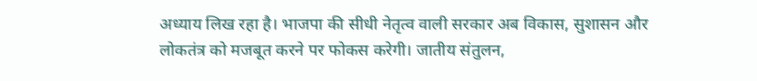अध्याय लिख रहा है। भाजपा की सीधी नेतृत्व वाली सरकार अब विकास, सुशासन और लोकतंत्र को मजबूत करने पर फोकस करेगी। जातीय संतुलन,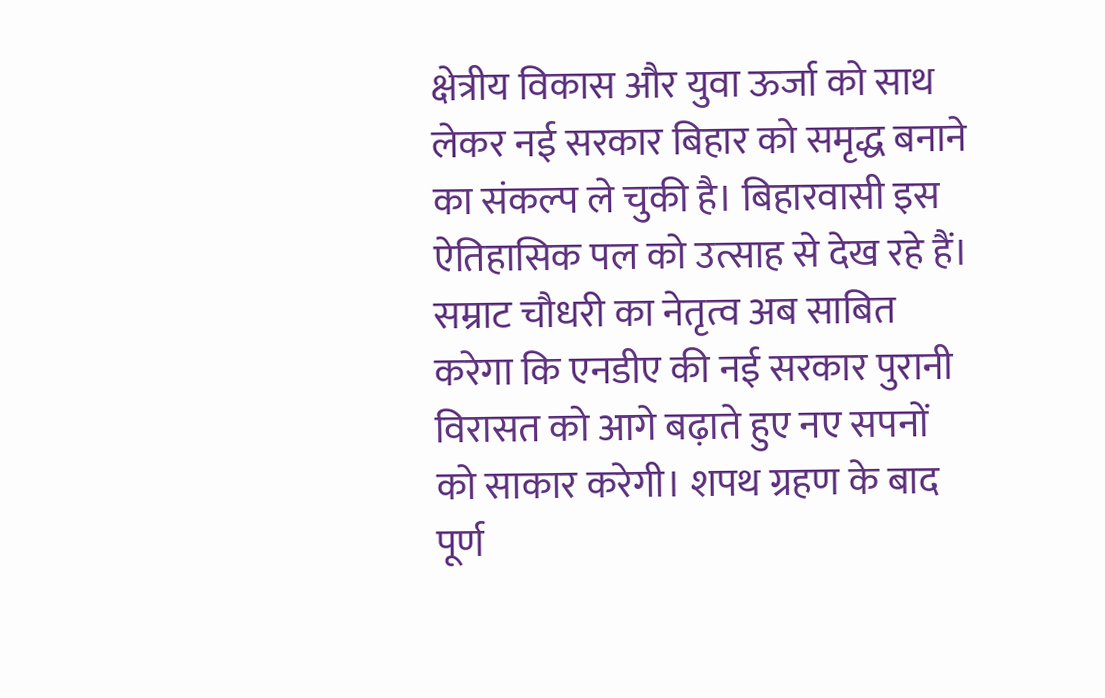क्षेत्रीय विकास और युवा ऊर्जा को साथ लेकर नई सरकार बिहार को समृद्ध बनाने का संकल्प ले चुकी है। बिहारवासी इस ऐतिहासिक पल को उत्साह से देख रहे हैं। सम्राट चौधरी का नेतृत्व अब साबित करेगा कि एनडीए की नई सरकार पुरानी विरासत को आगे बढ़ाते हुए नए सपनों को साकार करेगी। शपथ ग्रहण के बाद पूर्ण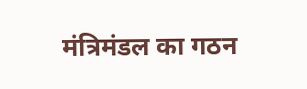मंत्रिमंडल का गठन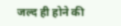जल्द ही होने की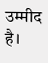उम्मीद है।